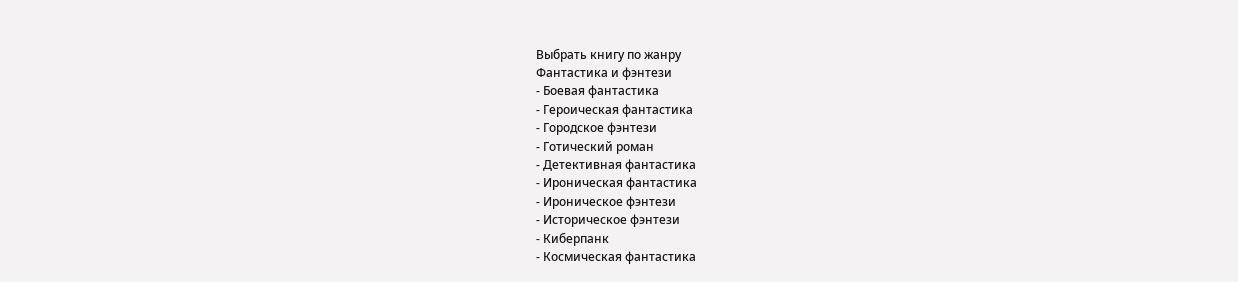Выбрать книгу по жанру
Фантастика и фэнтези
- Боевая фантастика
- Героическая фантастика
- Городское фэнтези
- Готический роман
- Детективная фантастика
- Ироническая фантастика
- Ироническое фэнтези
- Историческое фэнтези
- Киберпанк
- Космическая фантастика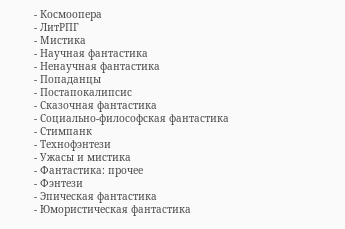- Космоопера
- ЛитРПГ
- Мистика
- Научная фантастика
- Ненаучная фантастика
- Попаданцы
- Постапокалипсис
- Сказочная фантастика
- Социально-философская фантастика
- Стимпанк
- Технофэнтези
- Ужасы и мистика
- Фантастика: прочее
- Фэнтези
- Эпическая фантастика
- Юмористическая фантастика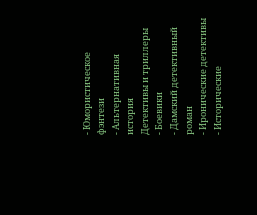- Юмористическое фэнтези
- Альтернативная история
Детективы и триллеры
- Боевики
- Дамский детективный роман
- Иронические детективы
- Исторические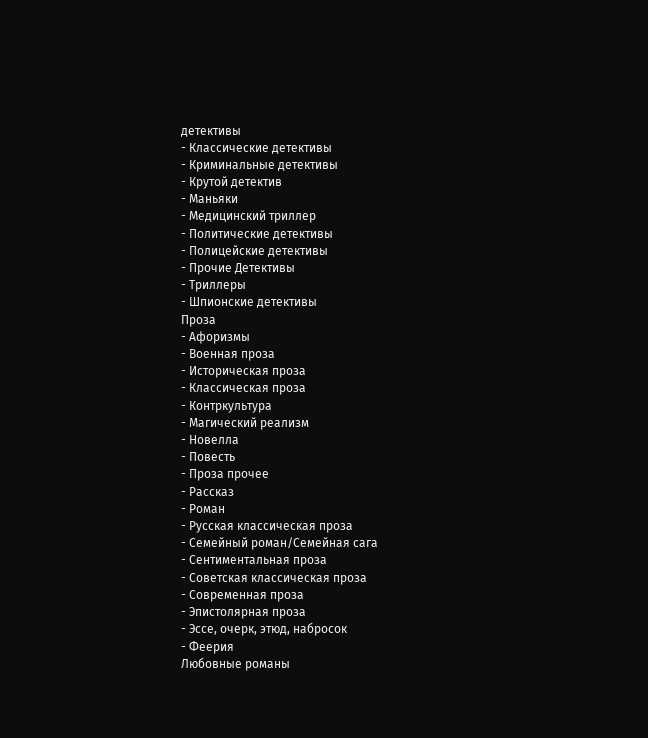детективы
- Классические детективы
- Криминальные детективы
- Крутой детектив
- Маньяки
- Медицинский триллер
- Политические детективы
- Полицейские детективы
- Прочие Детективы
- Триллеры
- Шпионские детективы
Проза
- Афоризмы
- Военная проза
- Историческая проза
- Классическая проза
- Контркультура
- Магический реализм
- Новелла
- Повесть
- Проза прочее
- Рассказ
- Роман
- Русская классическая проза
- Семейный роман/Семейная сага
- Сентиментальная проза
- Советская классическая проза
- Современная проза
- Эпистолярная проза
- Эссе, очерк, этюд, набросок
- Феерия
Любовные романы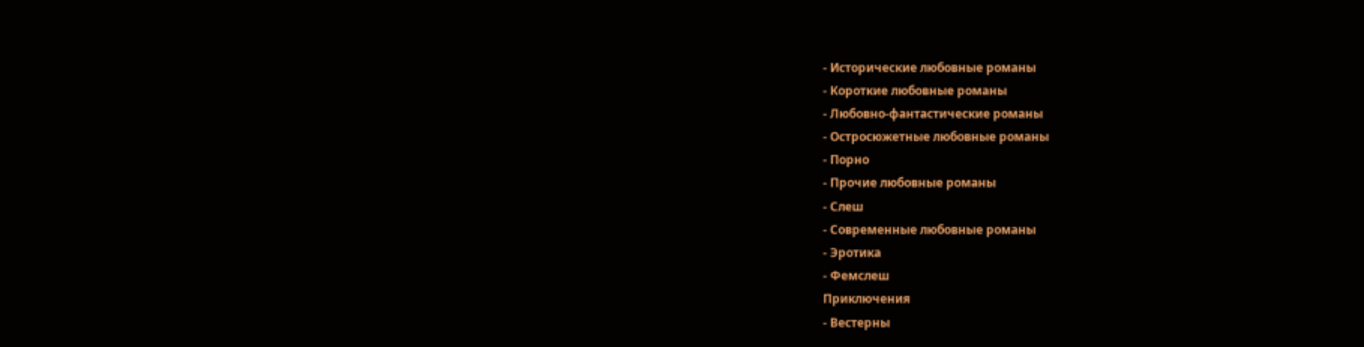- Исторические любовные романы
- Короткие любовные романы
- Любовно-фантастические романы
- Остросюжетные любовные романы
- Порно
- Прочие любовные романы
- Слеш
- Современные любовные романы
- Эротика
- Фемслеш
Приключения
- Вестерны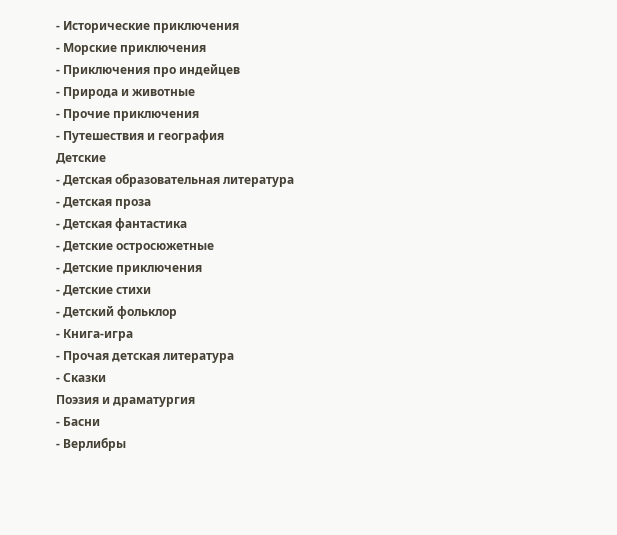- Исторические приключения
- Морские приключения
- Приключения про индейцев
- Природа и животные
- Прочие приключения
- Путешествия и география
Детские
- Детская образовательная литература
- Детская проза
- Детская фантастика
- Детские остросюжетные
- Детские приключения
- Детские стихи
- Детский фольклор
- Книга-игра
- Прочая детская литература
- Сказки
Поэзия и драматургия
- Басни
- Верлибры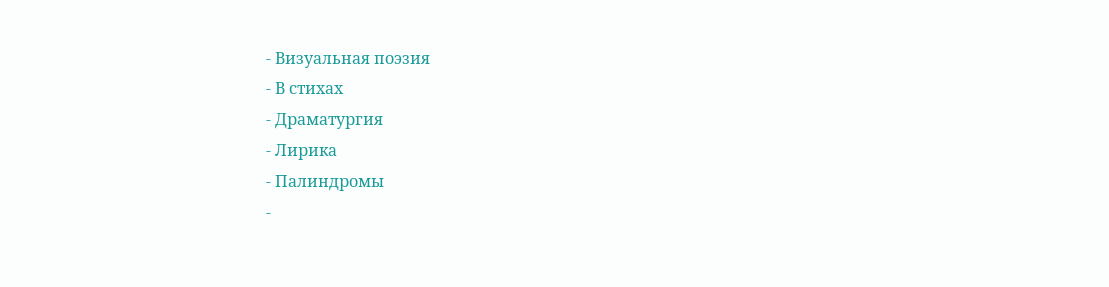- Визуальная поэзия
- В стихах
- Драматургия
- Лирика
- Палиндромы
-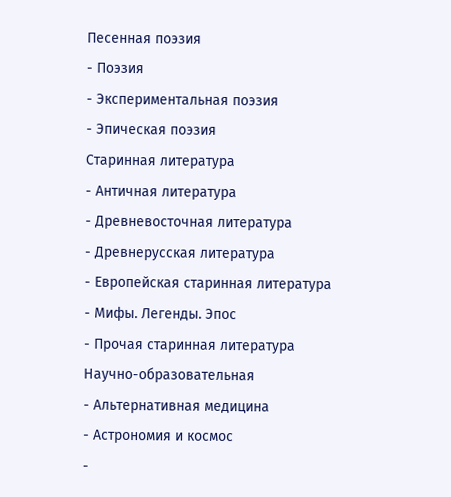Песенная поэзия
- Поэзия
- Экспериментальная поэзия
- Эпическая поэзия
Старинная литература
- Античная литература
- Древневосточная литература
- Древнерусская литература
- Европейская старинная литература
- Мифы. Легенды. Эпос
- Прочая старинная литература
Научно-образовательная
- Альтернативная медицина
- Астрономия и космос
-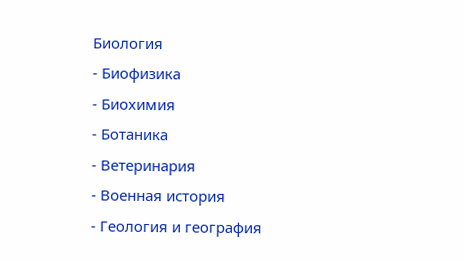Биология
- Биофизика
- Биохимия
- Ботаника
- Ветеринария
- Военная история
- Геология и география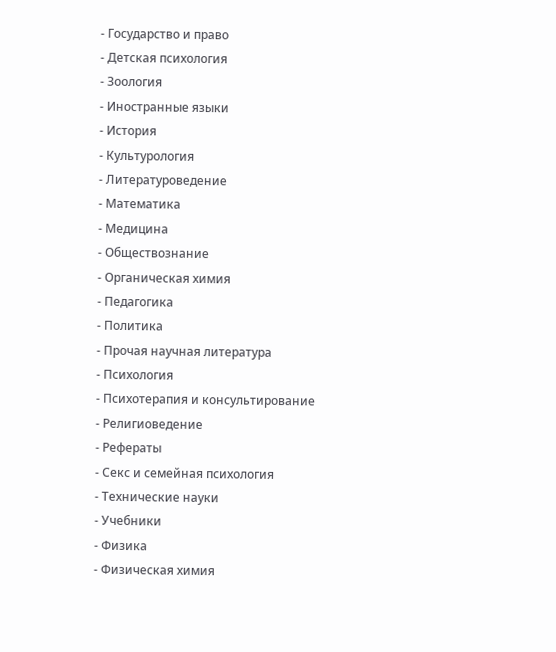- Государство и право
- Детская психология
- Зоология
- Иностранные языки
- История
- Культурология
- Литературоведение
- Математика
- Медицина
- Обществознание
- Органическая химия
- Педагогика
- Политика
- Прочая научная литература
- Психология
- Психотерапия и консультирование
- Религиоведение
- Рефераты
- Секс и семейная психология
- Технические науки
- Учебники
- Физика
- Физическая химия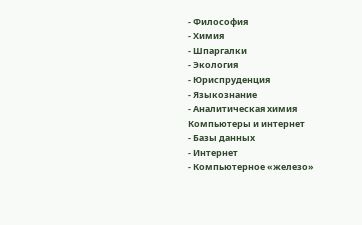- Философия
- Химия
- Шпаргалки
- Экология
- Юриспруденция
- Языкознание
- Аналитическая химия
Компьютеры и интернет
- Базы данных
- Интернет
- Компьютерное «железо»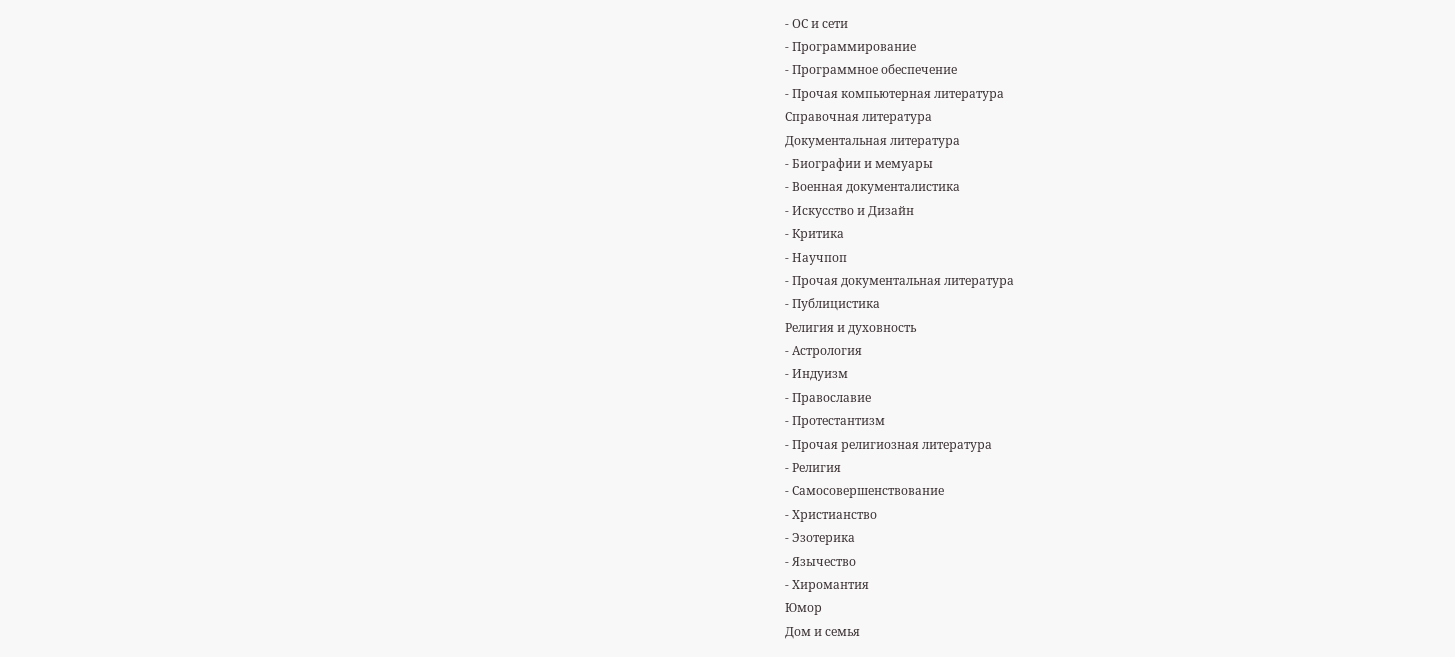- ОС и сети
- Программирование
- Программное обеспечение
- Прочая компьютерная литература
Справочная литература
Документальная литература
- Биографии и мемуары
- Военная документалистика
- Искусство и Дизайн
- Критика
- Научпоп
- Прочая документальная литература
- Публицистика
Религия и духовность
- Астрология
- Индуизм
- Православие
- Протестантизм
- Прочая религиозная литература
- Религия
- Самосовершенствование
- Христианство
- Эзотерика
- Язычество
- Хиромантия
Юмор
Дом и семья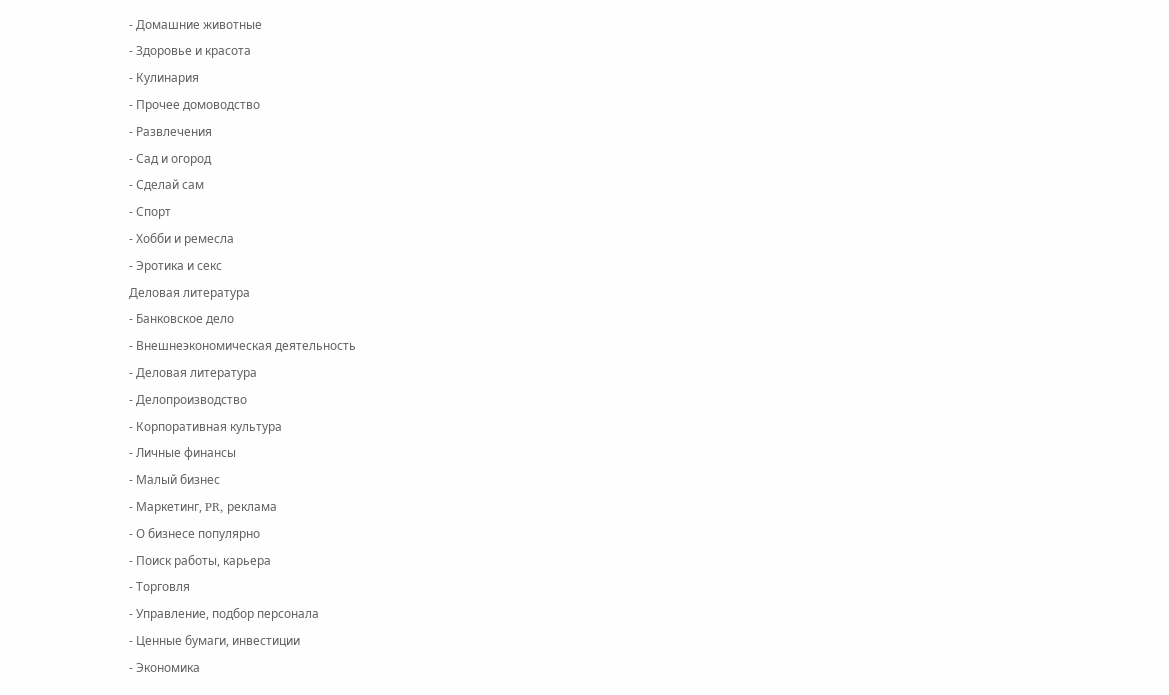- Домашние животные
- Здоровье и красота
- Кулинария
- Прочее домоводство
- Развлечения
- Сад и огород
- Сделай сам
- Спорт
- Хобби и ремесла
- Эротика и секс
Деловая литература
- Банковское дело
- Внешнеэкономическая деятельность
- Деловая литература
- Делопроизводство
- Корпоративная культура
- Личные финансы
- Малый бизнес
- Маркетинг, PR, реклама
- О бизнесе популярно
- Поиск работы, карьера
- Торговля
- Управление, подбор персонала
- Ценные бумаги, инвестиции
- Экономика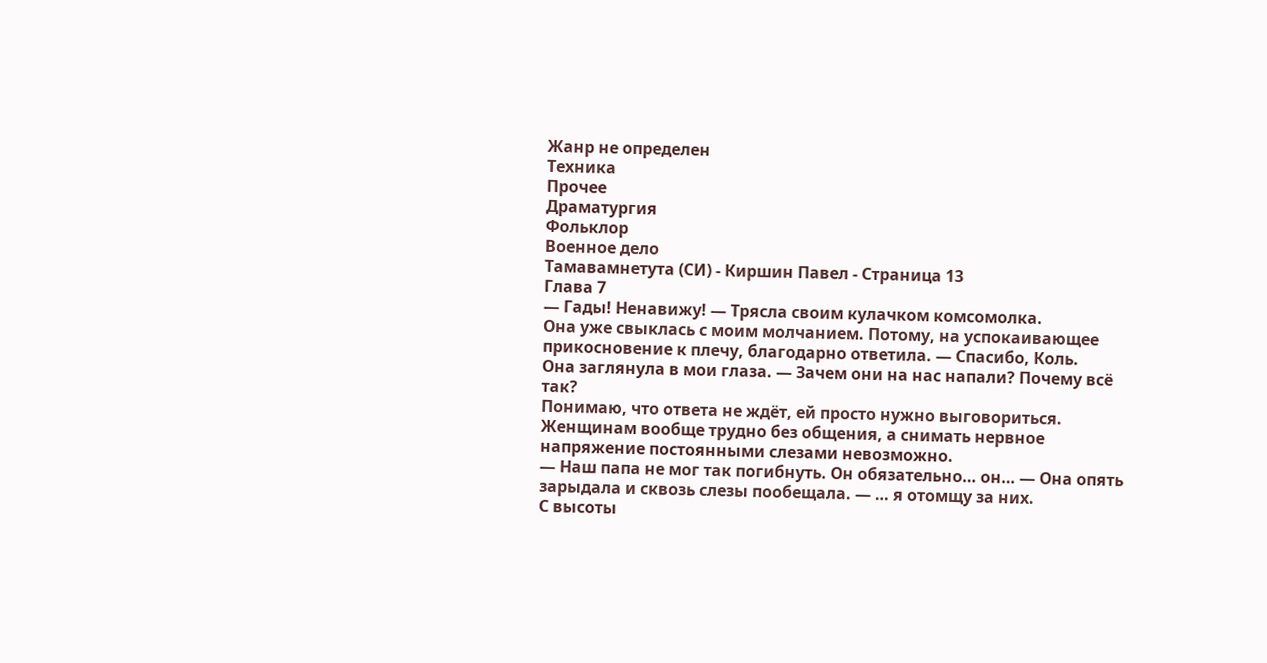Жанр не определен
Техника
Прочее
Драматургия
Фольклор
Военное дело
Тамавамнетута (СИ) - Киршин Павел - Страница 13
Глава 7
— Гады! Ненавижу! — Трясла своим кулачком комсомолка.
Она уже свыклась с моим молчанием. Потому, на успокаивающее прикосновение к плечу, благодарно ответила. — Спасибо, Коль.
Она заглянула в мои глаза. — Зачем они на нас напали? Почему всё так?
Понимаю, что ответа не ждёт, ей просто нужно выговориться. Женщинам вообще трудно без общения, а снимать нервное напряжение постоянными слезами невозможно.
— Наш папа не мог так погибнуть. Он обязательно… он… — Она опять зарыдала и сквозь слезы пообещала. — … я отомщу за них.
С высоты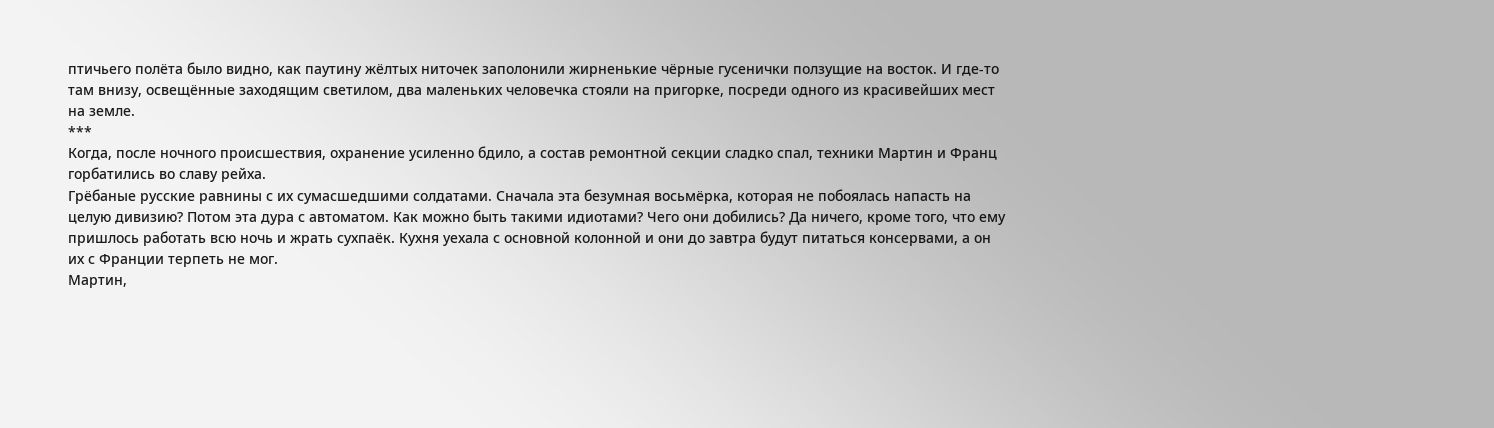птичьего полёта было видно, как паутину жёлтых ниточек заполонили жирненькие чёрные гусенички ползущие на восток. И где-то там внизу, освещённые заходящим светилом, два маленьких человечка стояли на пригорке, посреди одного из красивейших мест на земле.
***
Когда, после ночного происшествия, охранение усиленно бдило, а состав ремонтной секции сладко спал, техники Мартин и Франц горбатились во славу рейха.
Грёбаные русские равнины с их сумасшедшими солдатами. Сначала эта безумная восьмёрка, которая не побоялась напасть на целую дивизию? Потом эта дура с автоматом. Как можно быть такими идиотами? Чего они добились? Да ничего, кроме того, что ему пришлось работать всю ночь и жрать сухпаёк. Кухня уехала с основной колонной и они до завтра будут питаться консервами, а он их с Франции терпеть не мог.
Мартин,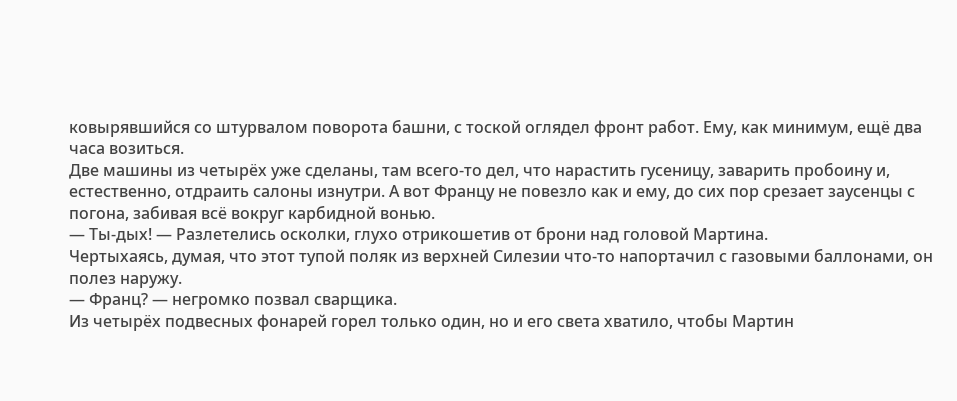ковырявшийся со штурвалом поворота башни, с тоской оглядел фронт работ. Ему, как минимум, ещё два часа возиться.
Две машины из четырёх уже сделаны, там всего-то дел, что нарастить гусеницу, заварить пробоину и, естественно, отдраить салоны изнутри. А вот Францу не повезло как и ему, до сих пор срезает заусенцы с погона, забивая всё вокруг карбидной вонью.
— Ты‐дых! — Разлетелись осколки, глухо отрикошетив от брони над головой Мартина.
Чертыхаясь, думая, что этот тупой поляк из верхней Силезии что-то напортачил с газовыми баллонами, он полез наружу.
— Франц? — негромко позвал сварщика.
Из четырёх подвесных фонарей горел только один, но и его света хватило, чтобы Мартин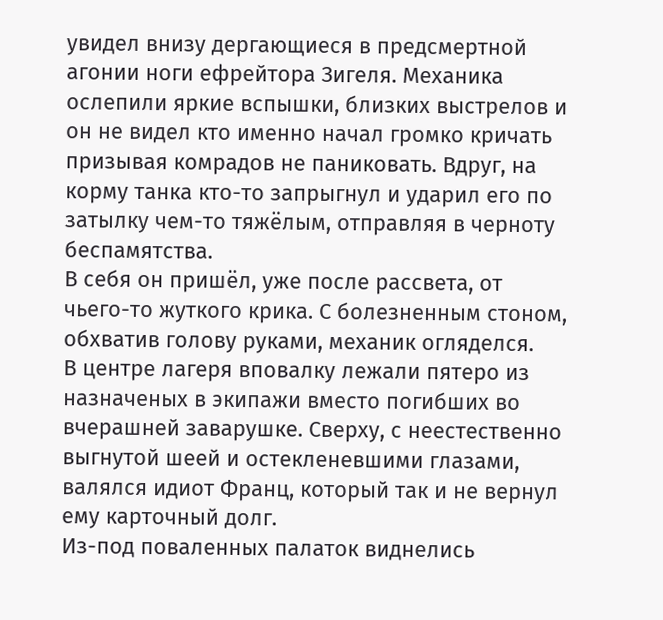увидел внизу дергающиеся в предсмертной агонии ноги ефрейтора Зигеля. Механика ослепили яркие вспышки, близких выстрелов и он не видел кто именно начал громко кричать призывая комрадов не паниковать. Вдруг, на корму танка кто-то запрыгнул и ударил его по затылку чем-то тяжёлым, отправляя в черноту беспамятства.
В себя он пришёл, уже после рассвета, от чьего-то жуткого крика. С болезненным стоном, обхватив голову руками, механик огляделся.
В центре лагеря вповалку лежали пятеро из назначеных в экипажи вместо погибших во вчерашней заварушке. Сверху, с неестественно выгнутой шеей и остекленевшими глазами, валялся идиот Франц, который так и не вернул ему карточный долг.
Из-под поваленных палаток виднелись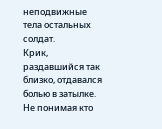неподвижные тела остальных солдат.
Крик, раздавшийся так близко, отдавался болью в затылке. Не понимая кто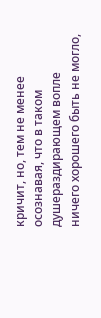кричит, но, тем не менее осознавая, что в таком душераздирающем вопле ничего хорошего быть не могло,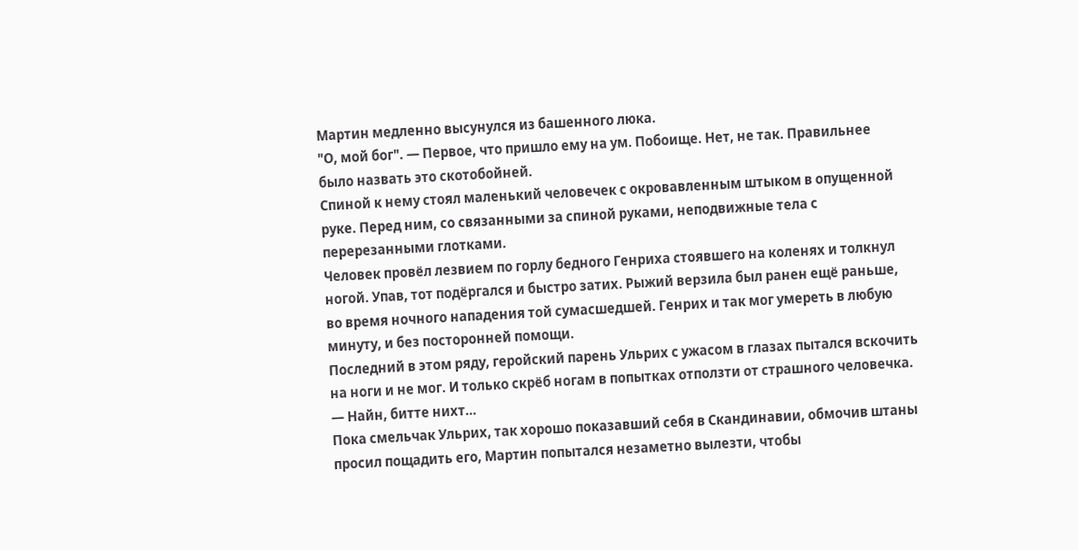Мартин медленно высунулся из башенного люка.
"О, мой бог". — Первое, что пришло ему на ум. Побоище. Нет, не так. Правильнее было назвать это скотобойней.
Спиной к нему стоял маленький человечек с окровавленным штыком в опущенной руке. Перед ним, со связанными за спиной руками, неподвижные тела с перерезанными глотками.
Человек провёл лезвием по горлу бедного Генриха стоявшего на коленях и толкнул ногой. Упав, тот подёргался и быстро затих. Рыжий верзила был ранен ещё раньше, во время ночного нападения той сумасшедшей. Генрих и так мог умереть в любую минуту, и без посторонней помощи.
Последний в этом ряду, геройский парень Ульрих с ужасом в глазах пытался вскочить на ноги и не мог. И только скрёб ногам в попытках отползти от страшного человечка. — Найн, битте нихт…
Пока смельчак Ульрих, так хорошо показавший себя в Скандинавии, обмочив штаны просил пощадить его, Мартин попытался незаметно вылезти, чтобы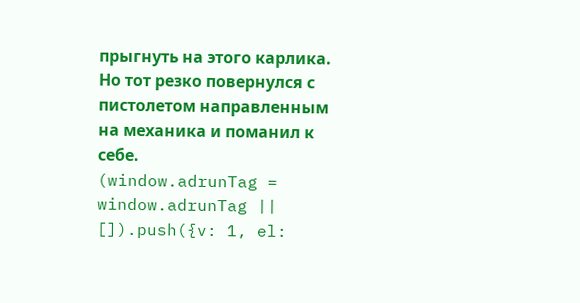прыгнуть на этого карлика. Но тот резко повернулся с пистолетом направленным на механика и поманил к себе.
(window.adrunTag = window.adrunTag || []).push({v: 1, el: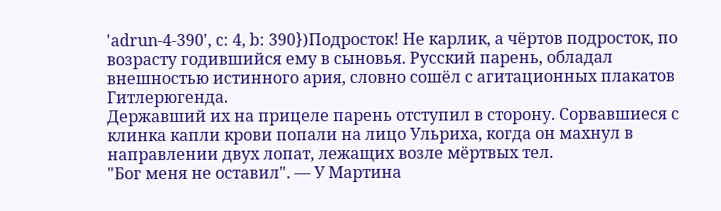'adrun-4-390', c: 4, b: 390})Подросток! Не карлик, а чёртов подросток, по возрасту годившийся ему в сыновья. Русский парень, обладал внешностью истинного ария, словно сошёл с агитационных плакатов Гитлерюгенда.
Державший их на прицеле парень отступил в сторону. Сорвавшиеся с клинка капли крови попали на лицо Ульриха, когда он махнул в направлении двух лопат, лежащих возле мёртвых тел.
"Бог меня не оставил". — У Мартина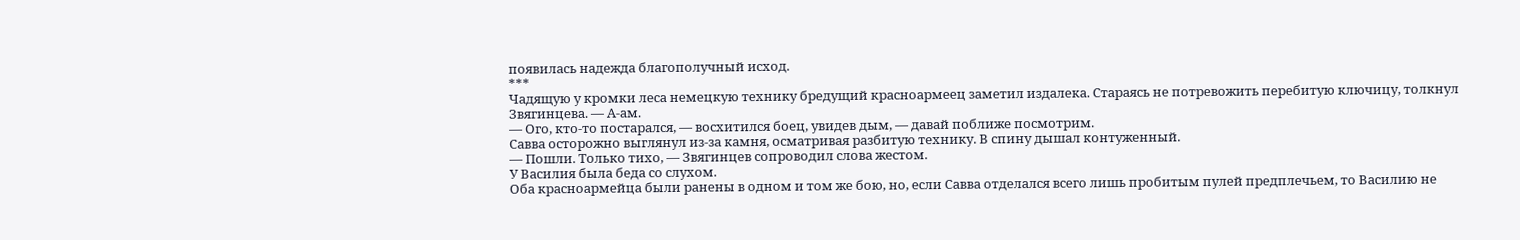появилась надежда благополучный исход.
***
Чадящую у кромки леса немецкую технику бредущий красноармеец заметил издалека. Стараясь не потревожить перебитую ключицу, толкнул Звягинцева. — А-ам.
— Ого, кто-то постарался, — восхитился боец, увидев дым, — давай поближе посмотрим.
Савва осторожно выглянул из-за камня, осматривая разбитую технику. В спину дышал контуженный.
— Пошли. Только тихо, — Звягинцев сопроводил слова жестом.
У Василия была беда со слухом.
Оба красноармейца были ранены в одном и том же бою, но, если Савва отделался всего лишь пробитым пулей предплечьем, то Василию не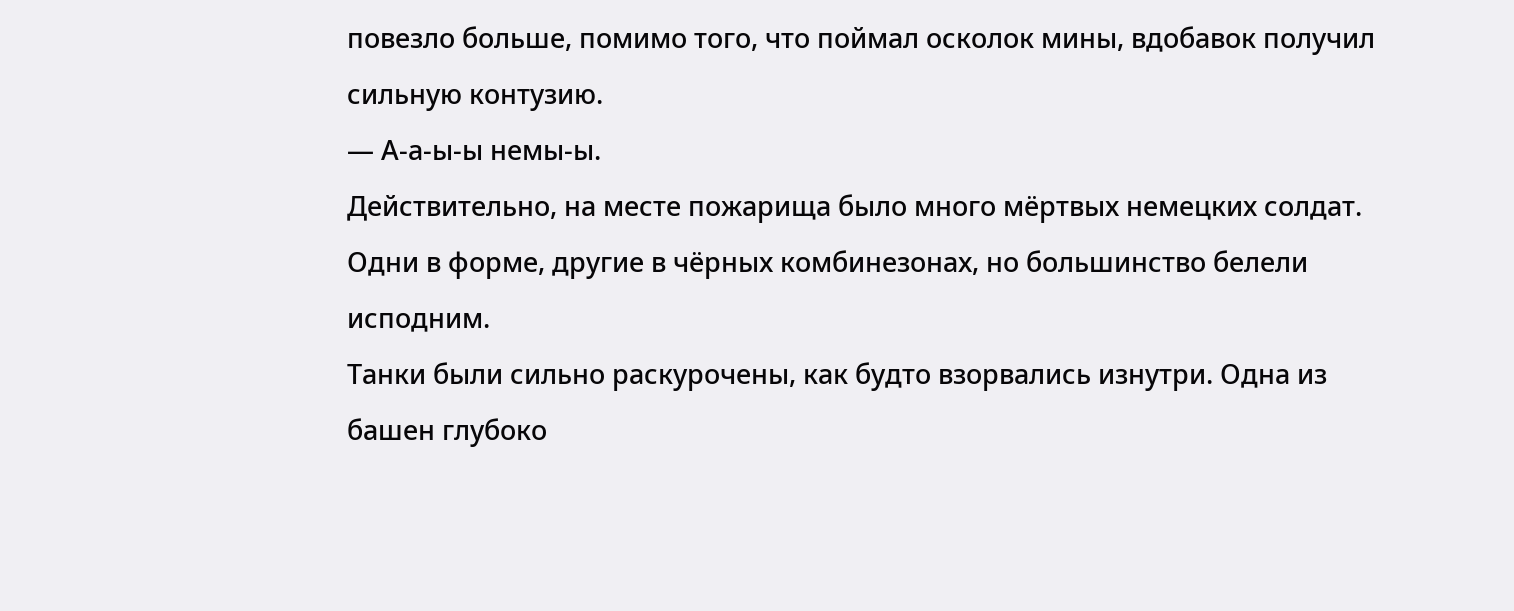повезло больше, помимо того, что поймал осколок мины, вдобавок получил сильную контузию.
— А-а-ы-ы немы-ы.
Действительно, на месте пожарища было много мёртвых немецких солдат. Одни в форме, другие в чёрных комбинезонах, но большинство белели исподним.
Танки были сильно раскурочены, как будто взорвались изнутри. Одна из башен глубоко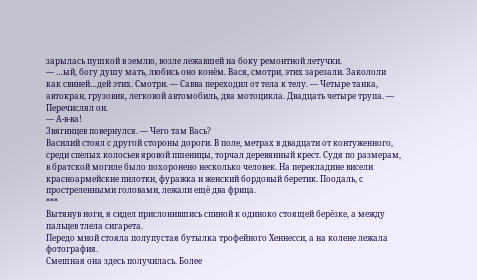зарылась пушкой в землю, возле лежавшей на боку ремонтной летучки.
— …ый, богу душу мать, любись оно конём. Вася, смотри, этих зарезали. Закололи как свиней…дей этих. Смотри. — Савва переходил от тела к телу. — Четыре танка, автокран, грузовик, легковой автомобиль, два мотоцикла. Двадцать четыре трупа. — Перечислял он.
— А-в-ва!
Звягинцев повернулся. — Чего там Вась?
Василий стоял с другой стороны дороги. В поле, метрах в двадцати от контуженного, среди спелых колосьев яровой пшеницы, торчал деревянный крест. Судя по размерам, в братской могиле было похоронено несколько человек. На перекладине висели красноармейские пилотки, фуражка и женский бордовый беретик. Поодаль, с простреленными головами, лежали ещё два фрица.
***
Вытянув ноги, я сидел прислонившись спиной к одиноко стоящей берёзке, а между пальцев тлела сигарета.
Передо мной стояла полупустая бутылка трофейного Хеннесси, а на колене лежала фотография.
Смешная она здесь получилась. Более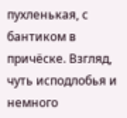пухленькая, с бантиком в причёске. Взгляд, чуть исподлобья и немного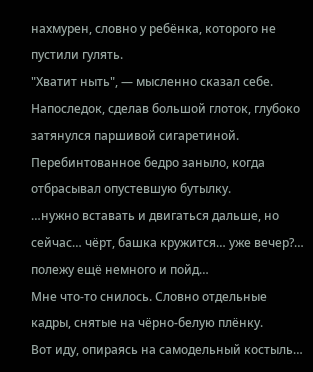нахмурен, словно у ребёнка, которого не пустили гулять.
"Хватит ныть", — мысленно сказал себе. Напоследок, сделав большой глоток, глубоко затянулся паршивой сигаретиной. Перебинтованное бедро заныло, когда отбрасывал опустевшую бутылку.
…нужно вставать и двигаться дальше, но сейчас… чёрт, башка кружится… уже вечер?… полежу ещё немного и пойд…
Мне что-то снилось. Словно отдельные кадры, снятые на чёрно‐белую плёнку.
Вот иду, опираясь на самодельный костыль…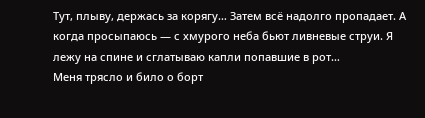Тут, плыву, держась за корягу… Затем всё надолго пропадает. А когда просыпаюсь — с хмурого неба бьют ливневые струи. Я лежу на спине и сглатываю капли попавшие в рот…
Меня трясло и било о борт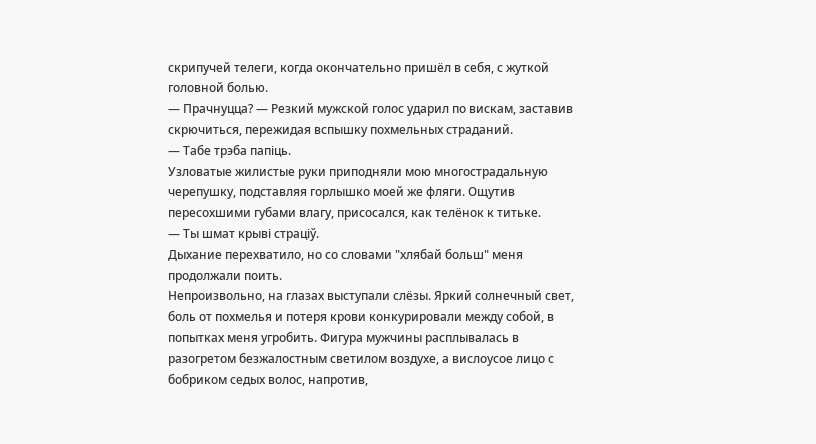скрипучей телеги, когда окончательно пришёл в себя, с жуткой головной болью.
— Прачнуцца? — Резкий мужской голос ударил по вискам, заставив скрючиться, пережидая вспышку похмельных страданий.
— Табе трэба папіць.
Узловатые жилистые руки приподняли мою многострадальную черепушку, подставляя горлышко моей же фляги. Ощутив пересохшими губами влагу, присосался, как телёнок к титьке.
— Ты шмат крыві страціў.
Дыхание перехватило, но со словами "хлябай больш" меня продолжали поить.
Непроизвольно, на глазах выступали слёзы. Яркий солнечный свет, боль от похмелья и потеря крови конкурировали между собой, в попытках меня угробить. Фигура мужчины расплывалась в разогретом безжалостным светилом воздухе, а вислоусое лицо с бобриком седых волос, напротив,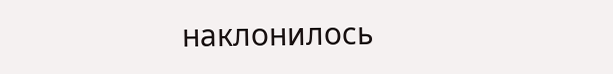наклонилось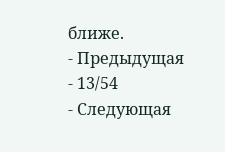ближе.
- Предыдущая
- 13/54
- Следующая